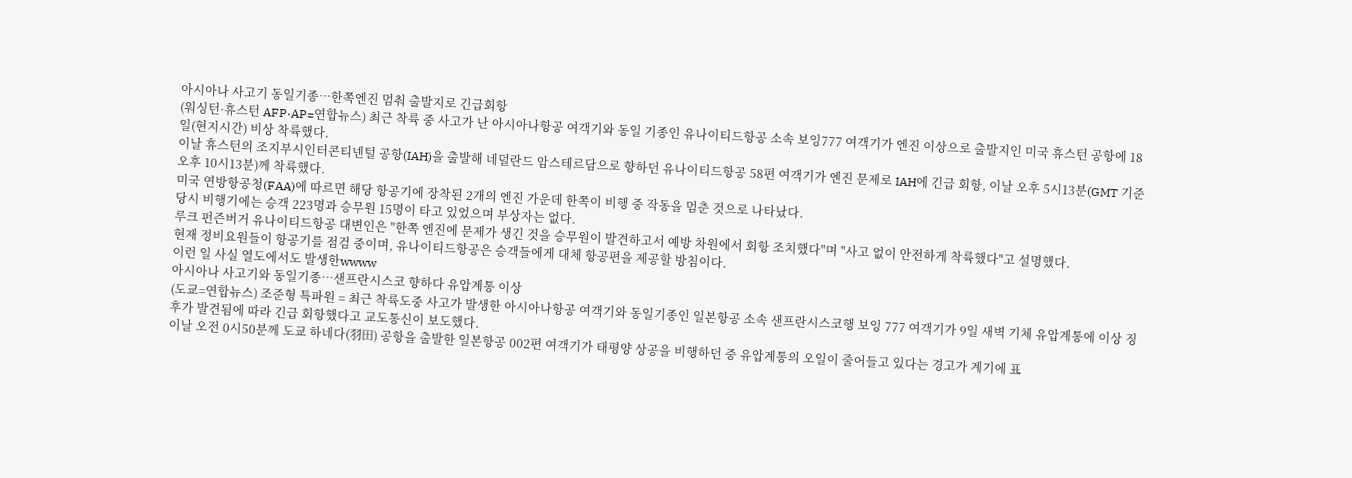아시아나 사고기 동일기종…한쪽엔진 멈춰 출발지로 긴급회항
(워싱턴·휴스턴 AFP·AP=연합뉴스) 최근 착륙 중 사고가 난 아시아나항공 여객기와 동일 기종인 유나이티드항공 소속 보잉777 여객기가 엔진 이상으로 출발지인 미국 휴스턴 공항에 18일(현지시간) 비상 착륙했다.
이날 휴스턴의 조지부시인터콘티넨털 공항(IAH)을 출발해 네덜란드 암스테르담으로 향하던 유나이티드항공 58편 여객기가 엔진 문제로 IAH에 긴급 회항, 이날 오후 5시13분(GMT 기준 오후 10시13분)께 착륙했다.
미국 연방항공청(FAA)에 따르면 해당 항공기에 장착된 2개의 엔진 가운데 한쪽이 비행 중 작동을 멈춘 것으로 나타났다.
당시 비행기에는 승객 223명과 승무원 15명이 타고 있었으며 부상자는 없다.
루크 펀즌버거 유나이티드항공 대변인은 "한쪽 엔진에 문제가 생긴 것을 승무원이 발견하고서 예방 차원에서 회항 조치했다"며 "사고 없이 안전하게 착륙했다"고 설명했다.
현재 정비요원들이 항공기를 점검 중이며, 유나이티드항공은 승객들에게 대체 항공편을 제공할 방침이다.
이런 일 사실 열도에서도 발생한wwww
아시아나 사고기와 동일기종…샌프란시스코 향하다 유압계통 이상
(도쿄=연합뉴스) 조준형 특파원 = 최근 착륙도중 사고가 발생한 아시아나항공 여객기와 동일기종인 일본항공 소속 샌프란시스코행 보잉 777 여객기가 9일 새벽 기체 유압계통에 이상 징후가 발견됨에 따라 긴급 회항했다고 교도통신이 보도했다.
이날 오전 0시50분께 도쿄 하네다(羽田) 공항을 출발한 일본항공 002편 여객기가 태평양 상공을 비행하던 중 유압계통의 오일이 줄어들고 있다는 경고가 계기에 표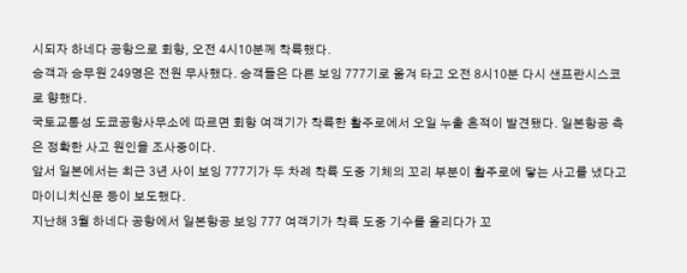시되자 하네다 공항으로 회항, 오전 4시10분께 착륙했다.
승객과 승무원 249명은 전원 무사했다. 승객들은 다른 보잉 777기로 옮겨 타고 오전 8시10분 다시 샌프란시스코로 향했다.
국토교통성 도쿄공항사무소에 따르면 회항 여객기가 착륙한 활주로에서 오일 누출 흔적이 발견됐다. 일본항공 측은 정확한 사고 원인을 조사중이다.
앞서 일본에서는 최근 3년 사이 보잉 777기가 두 차례 착륙 도중 기체의 꼬리 부분이 활주로에 닿는 사고를 냈다고 마이니치신문 등이 보도했다.
지난해 3월 하네다 공항에서 일본항공 보잉 777 여객기가 착륙 도중 기수를 올리다가 꼬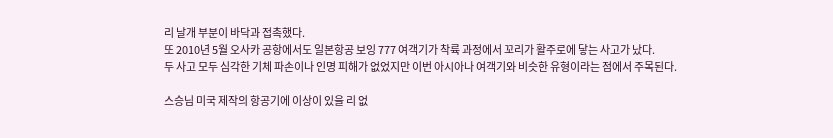리 날개 부분이 바닥과 접촉했다.
또 2010년 5월 오사카 공항에서도 일본항공 보잉 777 여객기가 착륙 과정에서 꼬리가 활주로에 닿는 사고가 났다.
두 사고 모두 심각한 기체 파손이나 인명 피해가 없었지만 이번 아시아나 여객기와 비슷한 유형이라는 점에서 주목된다.

스승님 미국 제작의 항공기에 이상이 있을 리 없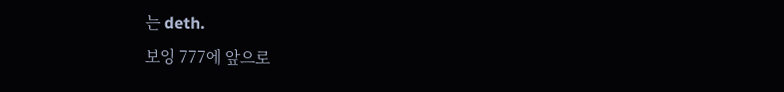는 deth.
보잉 777에 앞으로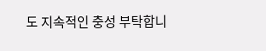도 지속적인 충성 부탁합니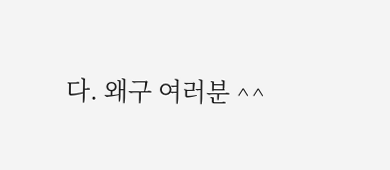다. 왜구 여러분 ^^